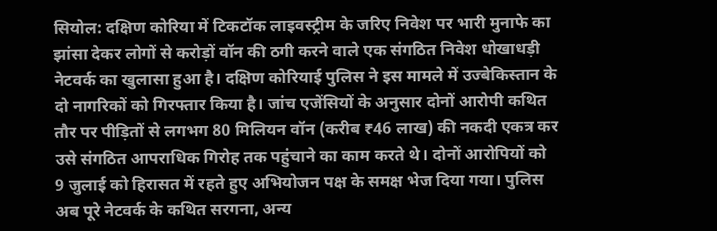सियोल: दक्षिण कोरिया में टिकटॉक लाइवस्ट्रीम के जरिए निवेश पर भारी मुनाफे का झांसा देकर लोगों से करोड़ों वॉन की ठगी करने वाले एक संगठित निवेश धोखाधड़ी नेटवर्क का खुलासा हुआ है। दक्षिण कोरियाई पुलिस ने इस मामले में उज्बेकिस्तान के दो नागरिकों को गिरफ्तार किया है। जांच एजेंसियों के अनुसार दोनों आरोपी कथित तौर पर पीड़ितों से लगभग 80 मिलियन वॉन (करीब ₹46 लाख) की नकदी एकत्र कर उसे संगठित आपराधिक गिरोह तक पहुंचाने का काम करते थे। दोनों आरोपियों को 9 जुलाई को हिरासत में रहते हुए अभियोजन पक्ष के समक्ष भेज दिया गया। पुलिस अब पूरे नेटवर्क के कथित सरगना, अन्य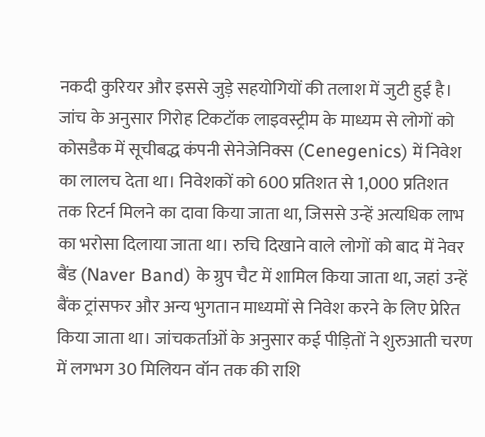नकदी कुरियर और इससे जुड़े सहयोगियों की तलाश में जुटी हुई है।
जांच के अनुसार गिरोह टिकटॉक लाइवस्ट्रीम के माध्यम से लोगों को कोसडैक में सूचीबद्ध कंपनी सेनेजेनिक्स (Cenegenics) में निवेश का लालच देता था। निवेशकों को 600 प्रतिशत से 1,000 प्रतिशत तक रिटर्न मिलने का दावा किया जाता था, जिससे उन्हें अत्यधिक लाभ का भरोसा दिलाया जाता था। रुचि दिखाने वाले लोगों को बाद में नेवर बैंड (Naver Band) के ग्रुप चैट में शामिल किया जाता था, जहां उन्हें बैंक ट्रांसफर और अन्य भुगतान माध्यमों से निवेश करने के लिए प्रेरित किया जाता था। जांचकर्ताओं के अनुसार कई पीड़ितों ने शुरुआती चरण में लगभग 30 मिलियन वॉन तक की राशि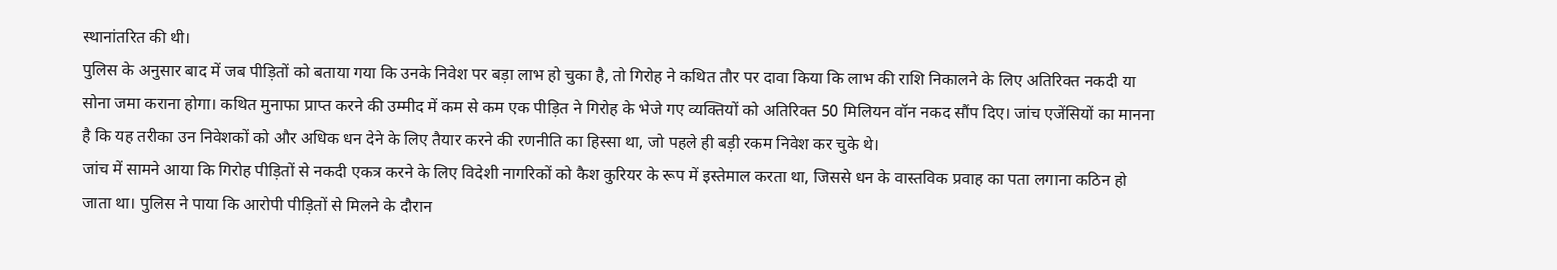स्थानांतरित की थी।
पुलिस के अनुसार बाद में जब पीड़ितों को बताया गया कि उनके निवेश पर बड़ा लाभ हो चुका है, तो गिरोह ने कथित तौर पर दावा किया कि लाभ की राशि निकालने के लिए अतिरिक्त नकदी या सोना जमा कराना होगा। कथित मुनाफा प्राप्त करने की उम्मीद में कम से कम एक पीड़ित ने गिरोह के भेजे गए व्यक्तियों को अतिरिक्त 50 मिलियन वॉन नकद सौंप दिए। जांच एजेंसियों का मानना है कि यह तरीका उन निवेशकों को और अधिक धन देने के लिए तैयार करने की रणनीति का हिस्सा था, जो पहले ही बड़ी रकम निवेश कर चुके थे।
जांच में सामने आया कि गिरोह पीड़ितों से नकदी एकत्र करने के लिए विदेशी नागरिकों को कैश कुरियर के रूप में इस्तेमाल करता था, जिससे धन के वास्तविक प्रवाह का पता लगाना कठिन हो जाता था। पुलिस ने पाया कि आरोपी पीड़ितों से मिलने के दौरान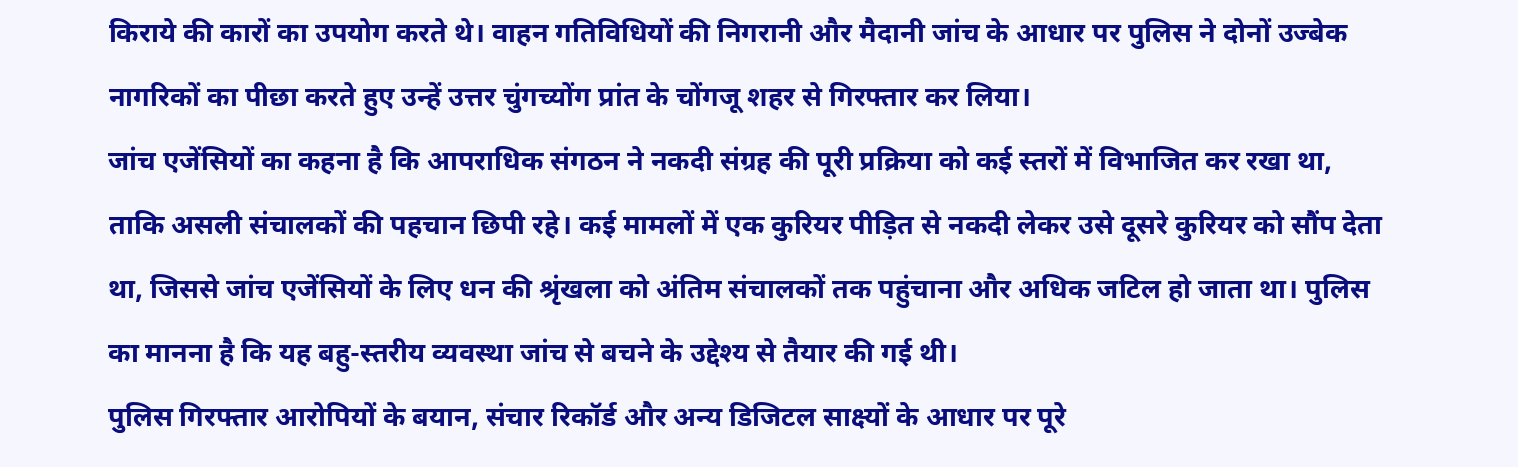किराये की कारों का उपयोग करते थे। वाहन गतिविधियों की निगरानी और मैदानी जांच के आधार पर पुलिस ने दोनों उज्बेक नागरिकों का पीछा करते हुए उन्हें उत्तर चुंगच्योंग प्रांत के चोंगजू शहर से गिरफ्तार कर लिया।
जांच एजेंसियों का कहना है कि आपराधिक संगठन ने नकदी संग्रह की पूरी प्रक्रिया को कई स्तरों में विभाजित कर रखा था, ताकि असली संचालकों की पहचान छिपी रहे। कई मामलों में एक कुरियर पीड़ित से नकदी लेकर उसे दूसरे कुरियर को सौंप देता था, जिससे जांच एजेंसियों के लिए धन की श्रृंखला को अंतिम संचालकों तक पहुंचाना और अधिक जटिल हो जाता था। पुलिस का मानना है कि यह बहु-स्तरीय व्यवस्था जांच से बचने के उद्देश्य से तैयार की गई थी।
पुलिस गिरफ्तार आरोपियों के बयान, संचार रिकॉर्ड और अन्य डिजिटल साक्ष्यों के आधार पर पूरे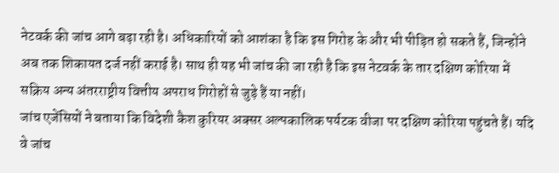नेटवर्क की जांच आगे बढ़ा रही है। अधिकारियों को आशंका है कि इस गिरोह के और भी पीड़ित हो सकते हैं, जिन्होंने अब तक शिकायत दर्ज नहीं कराई है। साथ ही यह भी जांच की जा रही है कि इस नेटवर्क के तार दक्षिण कोरिया में सक्रिय अन्य अंतरराष्ट्रीय वित्तीय अपराध गिरोहों से जुड़े हैं या नहीं।
जांच एजेंसियों ने बताया कि विदेशी कैश कुरियर अक्सर अल्पकालिक पर्यटक वीजा पर दक्षिण कोरिया पहुंचते हैं। यदि वे जांच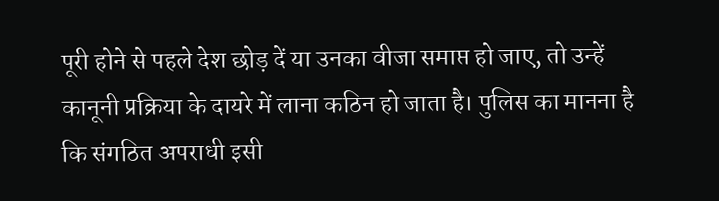पूरी होने से पहले देश छोड़ दें या उनका वीजा समाप्त हो जाए, तो उन्हें कानूनी प्रक्रिया के दायरे में लाना कठिन हो जाता है। पुलिस का मानना है कि संगठित अपराधी इसी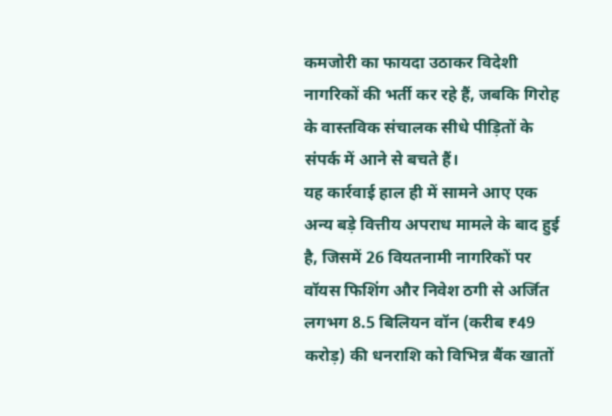कमजोरी का फायदा उठाकर विदेशी नागरिकों की भर्ती कर रहे हैं, जबकि गिरोह के वास्तविक संचालक सीधे पीड़ितों के संपर्क में आने से बचते हैं।
यह कार्रवाई हाल ही में सामने आए एक अन्य बड़े वित्तीय अपराध मामले के बाद हुई है, जिसमें 26 वियतनामी नागरिकों पर वॉयस फिशिंग और निवेश ठगी से अर्जित लगभग 8.5 बिलियन वॉन (करीब ₹49 करोड़) की धनराशि को विभिन्न बैंक खातों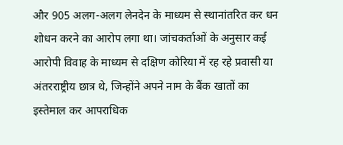और 905 अलग-अलग लेनदेन के माध्यम से स्थानांतरित कर धन शोधन करने का आरोप लगा था। जांचकर्ताओं के अनुसार कई आरोपी विवाह के माध्यम से दक्षिण कोरिया में रह रहे प्रवासी या अंतरराष्ट्रीय छात्र थे, जिन्होंने अपने नाम के बैंक खातों का इस्तेमाल कर आपराधिक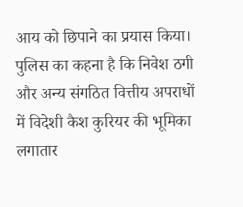आय को छिपाने का प्रयास किया। पुलिस का कहना है कि निवेश ठगी और अन्य संगठित वित्तीय अपराधों में विदेशी कैश कुरियर की भूमिका लगातार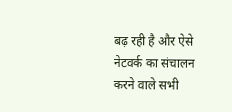बढ़ रही है और ऐसे नेटवर्क का संचालन करने वाले सभी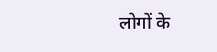लोगों के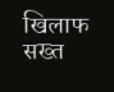खिलाफ सख्त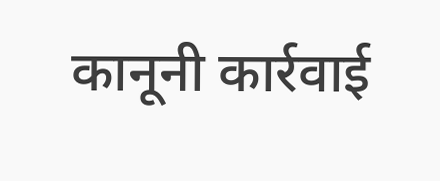कानूनी कार्रवाई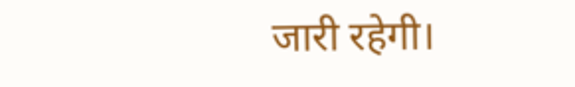जारी रहेगी।